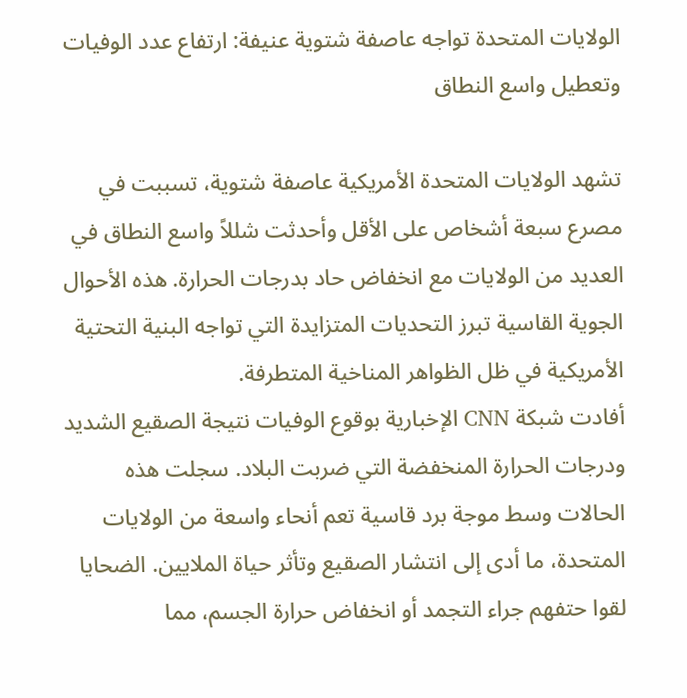الولايات المتحدة تواجه عاصفة شتوية عنيفة: ارتفاع عدد الوفيات وتعطيل واسع النطاق

تشهد الولايات المتحدة الأمريكية عاصفة شتوية، تسببت في مصرع سبعة أشخاص على الأقل وأحدثت شللاً واسع النطاق في العديد من الولايات مع انخفاض حاد بدرجات الحرارة. هذه الأحوال الجوية القاسية تبرز التحديات المتزايدة التي تواجه البنية التحتية الأمريكية في ظل الظواهر المناخية المتطرفة.
أفادت شبكة CNN الإخبارية بوقوع الوفيات نتيجة الصقيع الشديد ودرجات الحرارة المنخفضة التي ضربت البلاد. سجلت هذه الحالات وسط موجة برد قاسية تعم أنحاء واسعة من الولايات المتحدة، ما أدى إلى انتشار الصقيع وتأثر حياة الملايين. الضحايا لقوا حتفهم جراء التجمد أو انخفاض حرارة الجسم، مما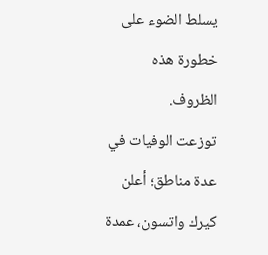يسلط الضوء على خطورة هذه الظروف.
توزعت الوفيات في عدة مناطق؛ أعلن كيرك واتسون، عمدة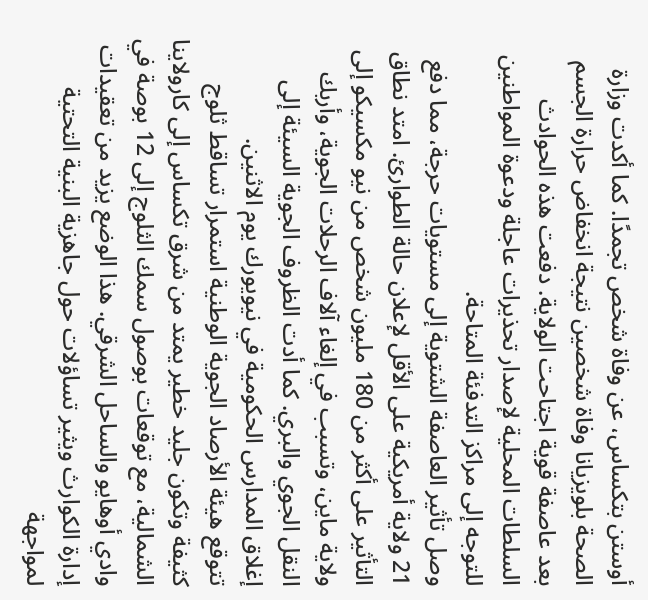أوستن بتكساس، عن وفاة شخص تجمدًا. كما أكدت وزارة الصحة بلويزيانا وفاة شخصين نتيجة انخفاض حرارة الجسم بعد عاصفة قوية اجتاحت الولاية. دفعت هذه الحوادث السلطات المحلية لإصدار تحذيرات عاجلة ودعوة المواطنين للتوجه إلى مراكز التدفئة المتاحة.
وصل تأثير العاصفة الشتوية إلى مستويات حرجة، مما دفع 21 ولاية أمريكية على الأقل لإعلان حالة الطوارئ. امتد نطاق التأثير على أكثر من 180 مليون شخص من نيو مكسيكو إلى ولاية ماين، وتسبب في إلغاء آلاف الرحلات الجوية، وأربك النقل الجوي والبري. كما أدت الظروف الجوية السيئة إلى إغلاق المدارس الحكومية في نيويورك يوم الاثنين.
تتوقع هيئة الأرصاد الجوية الوطنية استمرار تساقط ثلوج كثيفة وتكون جليد خطير يمتد من شرق تكساس إلى كارولاينا الشمالية، مع توقعات بوصول سمك الثلوج إلى 12 بوصة في وادي أوهايو والساحل الشرقي. هذا الوضع يزيد من تعقيدات إدارة الكوارث ويثير تساؤلات حول جاهزية البنية التحتية لمواجهة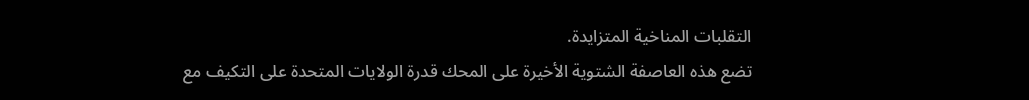التقلبات المناخية المتزايدة.
تضع هذه العاصفة الشتوية الأخيرة على المحك قدرة الولايات المتحدة على التكيف مع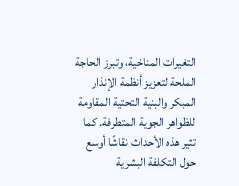التغيرات المناخية، وتبرز الحاجة الملحة لتعزيز أنظمة الإنذار المبكر والبنية التحتية المقاومة للظواهر الجوية المتطرفة. كما تثير هذه الأحداث نقاشًا أوسع حول التكلفة البشرية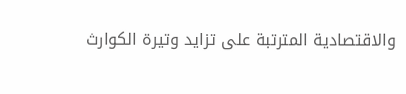والاقتصادية المترتبة على تزايد وتيرة الكوارث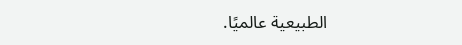الطبيعية عالميًا.